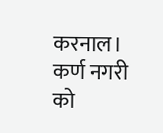करनाल। कर्ण नगरी को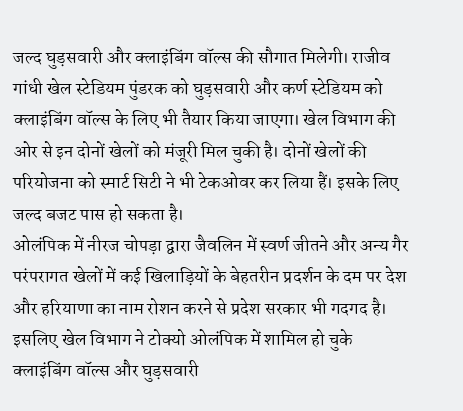जल्द घुड़सवारी और क्लाइंबिंग वॉल्स की सौगात मिलेगी। राजीव गांधी खेल स्टेडियम पुंडरक को घुड़सवारी और कर्ण स्टेडियम को क्लाइंबिंग वॉल्स के लिए भी तैयार किया जाएगा। खेल विभाग की ओर से इन दोनों खेलों को मंजूरी मिल चुकी है। दोनों खेलों की परियोजना को स्मार्ट सिटी ने भी टेकओवर कर लिया हैं। इसके लिए जल्द बजट पास हो सकता है।
ओलंपिक में नीरज चोपड़ा द्वारा जैवलिन में स्वर्ण जीतने और अन्य गैर परंपरागत खेलों में कई खिलाड़ियों के बेहतरीन प्रदर्शन के दम पर देश और हरियाणा का नाम रोशन करने से प्रदेश सरकार भी गदगद है। इसलिए खेल विभाग ने टोक्यो ओलंपिक में शामिल हो चुके क्लाइंबिंग वॉल्स और घुड़सवारी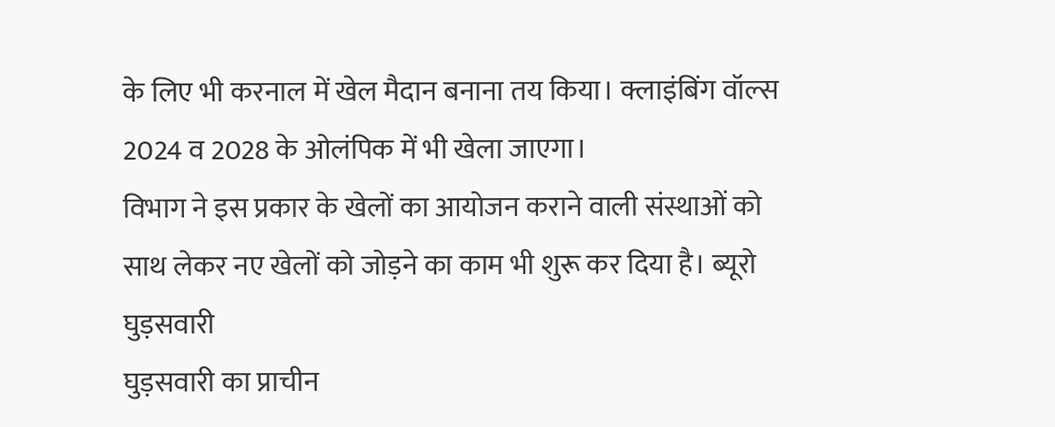के लिए भी करनाल में खेल मैदान बनाना तय किया। क्लाइंबिंग वॉल्स 2024 व 2028 के ओलंपिक में भी खेला जाएगा।
विभाग ने इस प्रकार के खेलों का आयोजन कराने वाली संस्थाओं को साथ लेकर नए खेलों को जोड़ने का काम भी शुरू कर दिया है। ब्यूरो
घुड़सवारी
घुड़सवारी का प्राचीन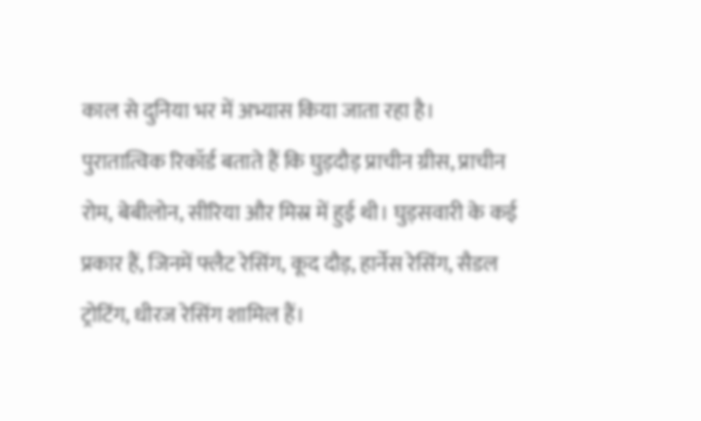काल से दुनिया भर में अभ्यास किया जाता रहा है। पुरातात्विक रिकॉर्ड बताते हैं कि घुड़दौड़ प्राचीन ग्रीस, प्राचीन रोम, बेबीलोन, सीरिया और मिस्र में हुई थी। घुड़सवारी के कई प्रकार हैं, जिनमें फ्लैट रेसिंग, कूद दौड़, हार्नेस रेसिंग, सैडल ट्रोटिंग, धीरज रेसिंग शामिल हैं।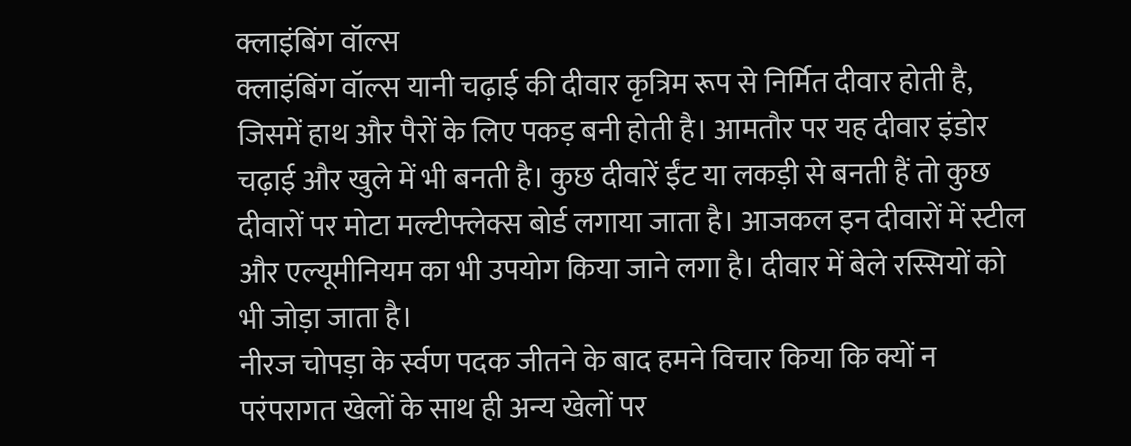क्लाइंबिंग वॉल्स
क्लाइंबिंग वॉल्स यानी चढ़ाई की दीवार कृत्रिम रूप से निर्मित दीवार होती है, जिसमें हाथ और पैरों के लिए पकड़ बनी होती है। आमतौर पर यह दीवार इंडोर चढ़ाई और खुले में भी बनती है। कुछ दीवारें ईंट या लकड़ी से बनती हैं तो कुछ दीवारों पर मोटा मल्टीफ्लेक्स बोर्ड लगाया जाता है। आजकल इन दीवारों में स्टील और एल्यूमीनियम का भी उपयोग किया जाने लगा है। दीवार में बेले रस्सियों को भी जोड़ा जाता है।
नीरज चोपड़ा के र्स्वण पदक जीतने के बाद हमने विचार किया कि क्यों न परंपरागत खेलों के साथ ही अन्य खेलों पर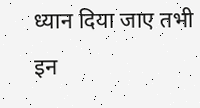ध्यान दिया जाए तभी इन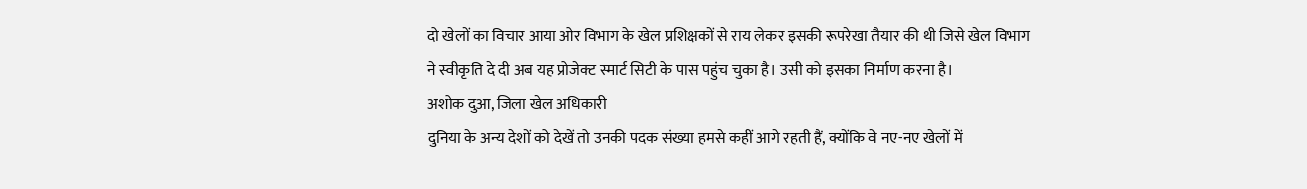दो खेलों का विचार आया ओर विभाग के खेल प्रशिक्षकों से राय लेकर इसकी रूपरेखा तैयार की थी जिसे खेल विभाग ने स्वीकृति दे दी अब यह प्रोजेक्ट स्मार्ट सिटी के पास पहुंच चुका है। उसी को इसका निर्माण करना है।
अशोक दुआ, जिला खेल अधिकारी
दुनिया के अन्य देशों को देखें तो उनकी पदक संख्या हमसे कहीं आगे रहती हैं, क्योंकि वे नए-नए खेलों में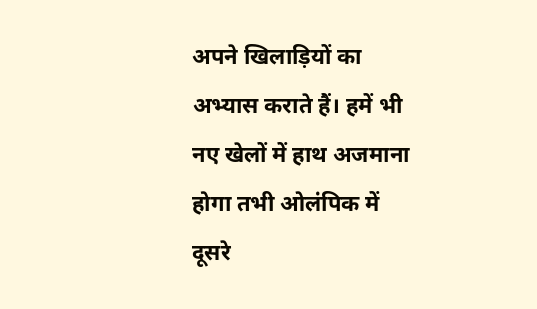अपने खिलाड़ियों का अभ्यास कराते हैं। हमें भी नए खेलों में हाथ अजमाना होगा तभी ओलंपिक में दूसरे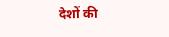देशों की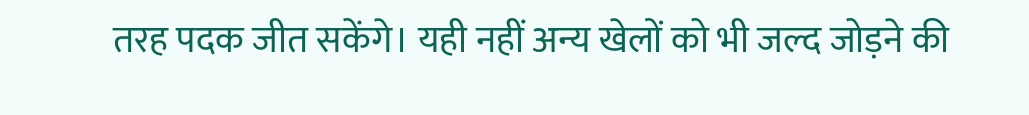तरह पदक जीत सकेंगे। यही नहीं अन्य खेलों को भी जल्द जोड़ने की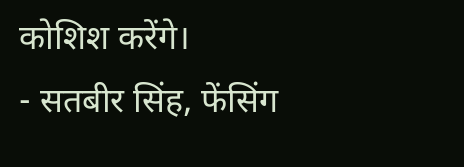कोशिश करेंगे।
- सतबीर सिंह, फेंसिंग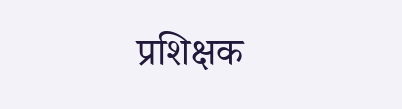प्रशिक्षक